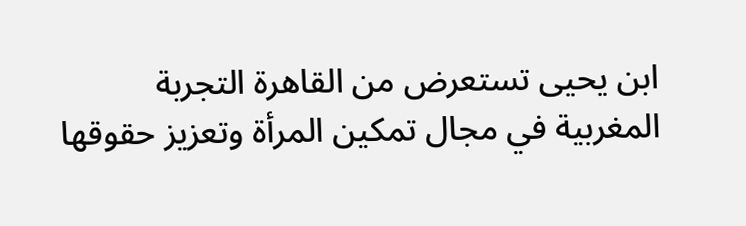ابن يحيى تستعرض من القاهرة التجربة المغربية في مجال تمكين المرأة وتعزيز حقوقها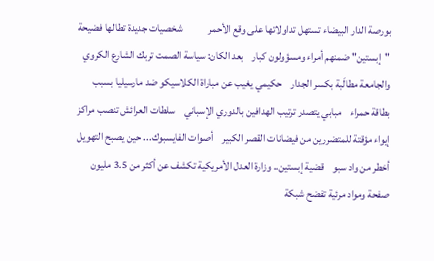بورصة الدار البيضاء تستهل تداولاتها على وقع الأحمر            شخصيات جديدة تطالها فضيحة "إبستين" ضمنهم أمراء ومسؤولون كبار    بعد الكان: سياسة الصمت تربك الشارع الكروي والجامعة مطالَبة بكسر الجدار    حكيمي يغيب عن مباراة الكلاسيكو ضد مارسيليا بسبب بطاقة حمراء    مبابي يتصدر ترتيب الهدافين بالدوري الإسباني    سلطات العرائش تنصب مراكز إيواء مؤقتة للمتضررين من فيضانات القصر الكبير    أصوات الفايسبوك... حين يصبح التهويل أخطر من واد سبو    قضية إبستين.. وزارة العدل الأمريكية تكشف عن أكثر من 3.5 مليون صفحة ومواد مرئية تفضح شبكة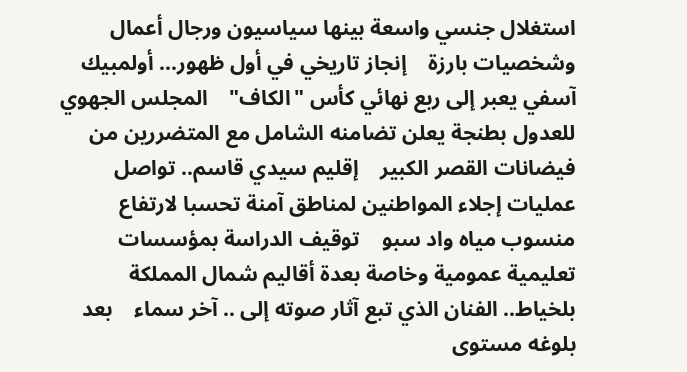استغلال جنسي واسعة بينها سياسيون ورجال أعمال وشخصيات بارزة    إنجاز تاريخي في أول ظهور... أولمبيك آسفي يعبر إلى ربع نهائي كأس "الكاف"    المجلس الجهوي للعدول بطنجة يعلن تضامنه الشامل مع المتضررين من فيضانات القصر الكبير    إقليم سيدي قاسم.. تواصل عمليات إجلاء المواطنين لمناطق آمنة تحسبا لارتفاع منسوب مياه واد سبو    توقيف الدراسة بمؤسسات تعليمية عمومية وخاصة بعدة أقاليم شمال المملكة    بلخياط.. الفنان الذي تبع آثار صوته إلى .. آخر سماء    بعد بلوغه مستوى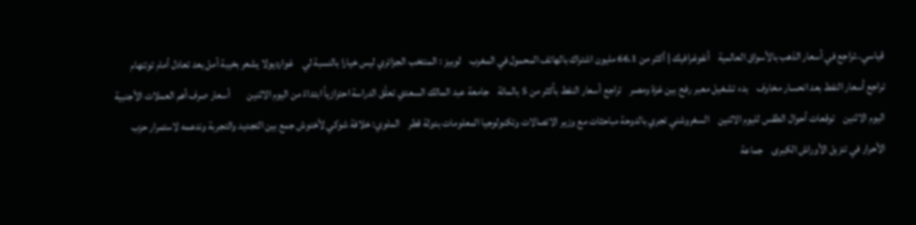قياسي..تراجع في أسعار الذهب بالأسواق العالمية    أنفوغرافيك | أكثر من 66.1 مليون اشتراك بالهاتف المحمول في المغرب    لوبيز : المنتخب الجزائري ليس خيارا بالنسبة لي    غوارديولا يشعر بخيبة أمل بعد تعادل أمام توتنهام    تراجع أسعار النفط بعد انحسار مخاوف    بدء تشغيل معبر رفح بين غزة ومصر    تراجع أسعار النفط بأكثر من 5 بالمائة    جامعة عبد المالك السعدي تعلّق الدراسة احترازياً ابتداءً من اليوم الاثنين        أسعار صرف أهم العملات الأجنبية اليوم الاثنين    توقعات أحوال الطقس لليوم الاثنين    السغروشني تجري بالدوحة مباحثات مع وزير الاتصالات وتكنولوجيا المعلومات بدولة قطر    الملوي: خلافة شوكي لأخنوش جمع بين التجديد والتجربة وندعمه لاستمرار حزب الأحرار في تنزيل الأوراش الكبرى    جماعة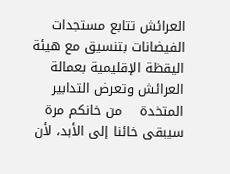العرائش تتابع مستجدات الفيضانات بتنسيق مع هيئة اليقظة الإقليمية بعمالة العرائش وتعرض التدابير المتخدة    من خانكم مرة سيبقى خائنا إلى الأبد، لأن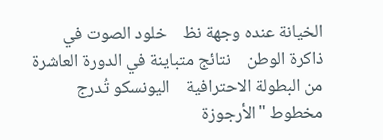الخيانة عنده وجهة نظ    خلود الصوت في ذاكرة الوطن    نتائج متباينة في الدورة العاشرة من البطولة الاحترافية    اليونسكو تُدرج مخطوط "الأرجوزة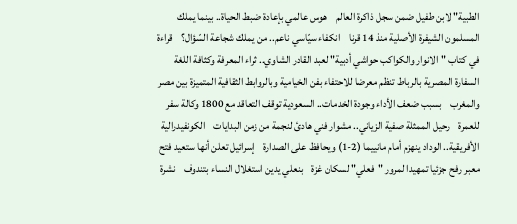الطبية" لابن طفيل ضمن سجل ذاكرة العالم    هوس عالمي بإعادة ضبط الحياة.. بينما يملك المسلمون الشيفرة الأصلية منذ 14 قرنا    انكفاء سيّاسي ناعم.. من يملك شجاعة السّؤال؟    قراءة في كتاب "الانوار والكواكب حواشي أدبية" لعبد القادر الشاوي.. ثراء المعرفة وكثافة اللغة    السفارة المصرية بالرباط تنظم معرضا للاحتفاء بفن الخيامية وبالروابط الثقافية المتميزة بين مصر والمغرب    بسبب ضعف الأداء وجودة الخدمات.. السعودية توقف التعاقد مع 1800 وكالة سفر للعمرة    رحيل الممثلة صفية الزياني.. مشوار فني هادئ لنجمة من زمن البدايات    الكونفيدرالية الأفريقية.. الوداد ينهزم أمام مانييما (2-1) ويحافظ على الصدارة    إسرائيل تعلن أنها ستعيد فتح معبر رفح جزئيا تمهيدا لمرور "فعلي" لسكان غزة    بنعلي يدين استغلال النساء بتندوف    نشرة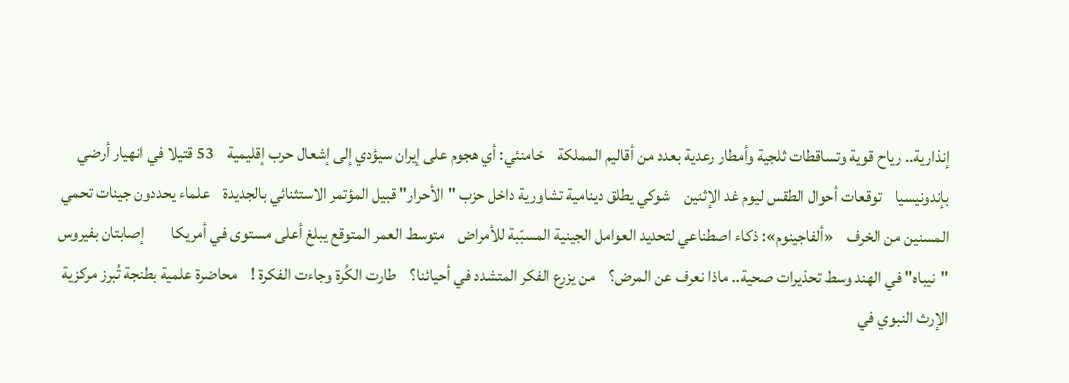إنذارية.. رياح قوية وتساقطات ثلجية وأمطار رعدية بعدد من أقاليم المملكة    خامنئي: أي هجوم على إيران سيؤدي إلى إشعال حرب إقليمية    53 قتيلا في انهيار أرضي بإندونيسيا    توقعات أحوال الطقس ليوم غد الإثنين    شوكي يطلق دينامية تشاورية داخل حزب "الأحرار" قبيل المؤتمر الاستثنائي بالجديدة    علماء يحددون جينات تحمي المسنين من الخرف    «ألفاجينوم»: ذكاء اصطناعي لتحديد العوامل الجينية المسبّبة للأمراض    متوسط العمر المتوقع يبلغ أعلى مستوى في أمريكا        إصابتان بفيروس "نيباه" في الهند وسط تحذيرات صحية.. ماذا نعرف عن المرض؟    من يزرع الفكر المتشدد في أحيائنا؟    طارت الكُرة وجاءت الفكرة !    محاضرة علمية بطنجة تُبرز مركزية الإرث النبوي في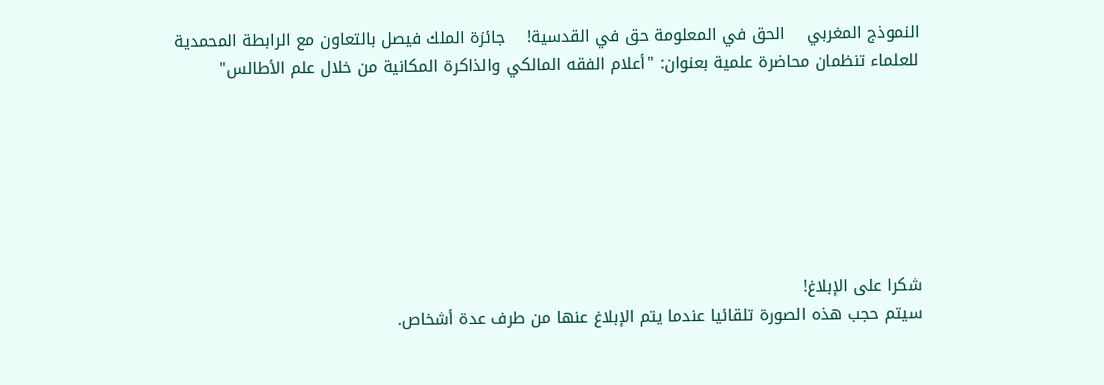النموذج المغربي    الحق في المعلومة حق في القدسية!    جائزة الملك فيصل بالتعاون مع الرابطة المحمدية للعلماء تنظمان محاضرة علمية بعنوان: "أعلام الفقه المالكي والذاكرة المكانية من خلال علم الأطالس"







شكرا على الإبلاغ!
سيتم حجب هذه الصورة تلقائيا عندما يتم الإبلاغ عنها من طرف عدة أشخاص.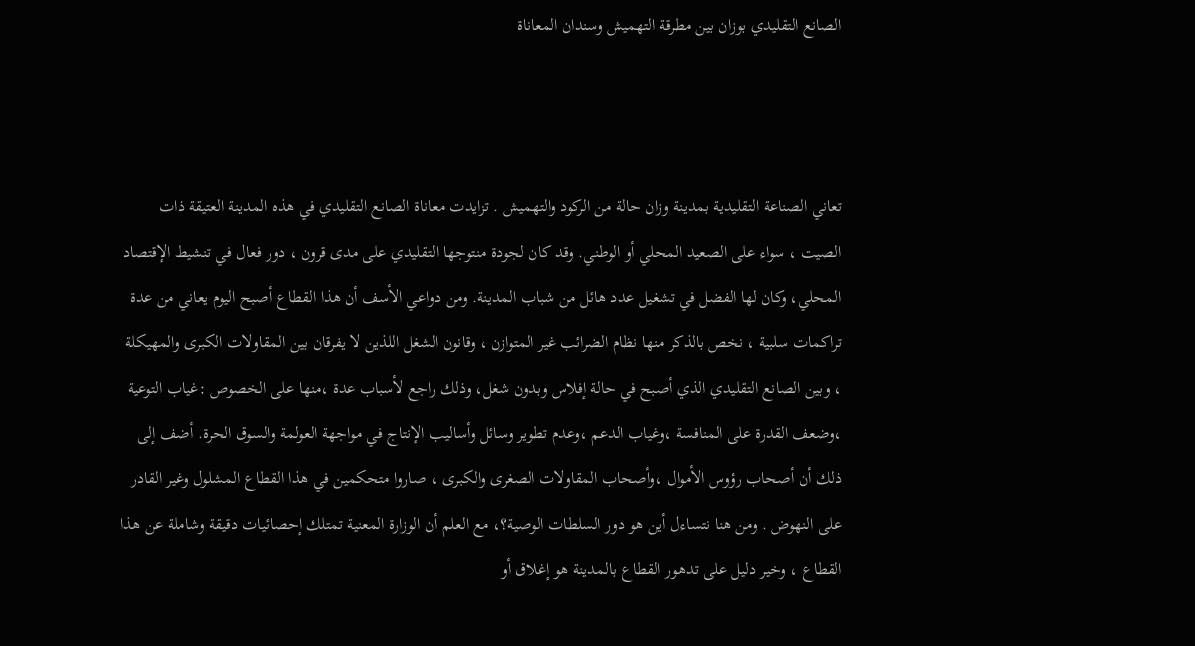الصانع التقليدي بوزان بين مطرقة التهميش وسندان المعاناة



تعاني الصناعة التقليدية بمدينة وزان حالة من الركود والتهميش . تزايدت معاناة الصانع التقليدي في هذه المدينة العتيقة ذات الصيت ، سواء على الصعيد المحلي أو الوطني. وقد كان لجودة منتوجها التقليدي على مدى قرون ، دور فعال في تنشيط الإقتصاد المحلي، وكان لها الفضل في تشغيل عدد هائل من شباب المدينة. ومن دواعي الأسف أن هذا القطاع أصبح اليوم يعاني من عدة تراكمات سلبية ، نخص بالذكر منها نظام الضرائب غير المتوازن ، وقانون الشغل اللذين لا يفرقان بين المقاولات الكبرى والمهيكلة ، وبين الصانع التقليدي الذي أصبح في حالة إفلاس وبدون شغل، وذلك راجع لأسباب عدة ،منها على الخصوص :غياب التوعية ،وضعف القدرة على المنافسة ،وغياب الدعم ،وعدم تطوير وسائل وأساليب الإنتاج في مواجهة العولمة والسوق الحرة. أضف إلى ذلك أن أصحاب رؤوس الأموال ،وأصحاب المقاولات الصغرى والكبرى ، صاروا متحكمين في هذا القطاع المشلول وغير القادر على النهوض . ومن هنا نتساءل أين هو دور السلطات الوصية؟، مع العلم أن الوزارة المعنية تمتلك إحصائيات دقيقة وشاملة عن هذا القطاع ، وخير دليل على تدهور القطاع بالمدينة هو إغلاق أو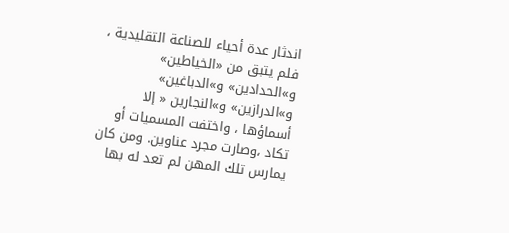اندثار عدة أحياء للصناعة التقليدية ، فلم يتبق من «الخياطين» و»الحدادين» و»الدباغين» و»الدرازين» و»النجارين « إلا أسماؤها ، واختفت المسميات أو تكاد ،وصارت مجرد عناوين. ومن كان يمارس تلك المهن لم تعد له بها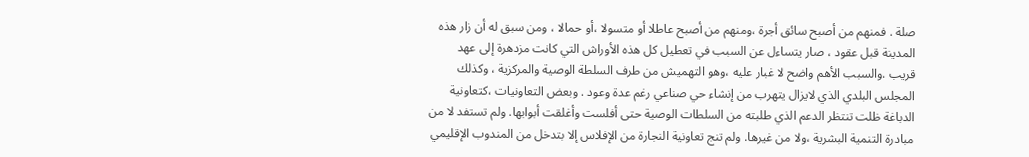صلة . فمنهم من أصبح سائق أجرة ،ومنهم من أصبح عاطلا أو متسولا ،أو حمالا ، ومن سبق له أن زار هذه المدينة قبل عقود ، صار يتساءل عن السبب في تعطيل كل هذه الأوراش التي كانت مزدهرة إلى عهد قريب .والسبب الأهم واضح لا غبار عليه ،وهو التهميش من طرف السلطة الوصية والمركزية ، وكذلك المجلس البلدي الذي لايزال يتهرب من إنشاء حي صناعي رغم عدة وعود . وبعض التعاونيات ،كتعاونية الدباغة ظلت تنتظر الدعم الذي طلبته من السلطات الوصية حتى أفلست وأغلقت أبوابها. ولم تستفد لا من مبادرة التنمية البشرية ،ولا من غيرها. ولم تنج تعاونية النجارة من الإفلاس إلا بتدخل من المندوب الإقليمي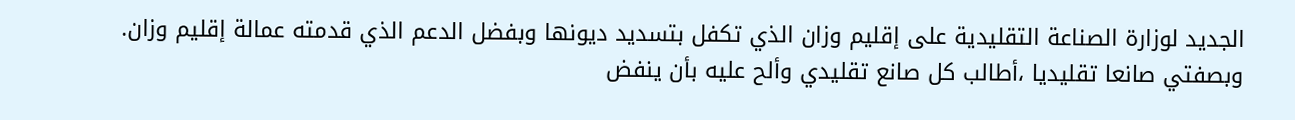الجديد لوزارة الصناعة التقليدية على إقليم وزان الذي تكفل بتسديد ديونها وبفضل الدعم الذي قدمته عمالة إقليم وزان.
وبصفتي صانعا تقليديا ،أطالب كل صانع تقليدي وألح عليه بأن ينفض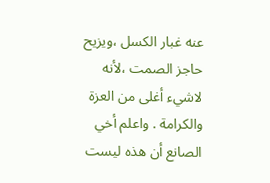عنه غبار الكسل ،ويزيح حاجز الصمت ،لأنه لاشيء أغلى من العزة والكرامة . واعلم أخي الصانع أن هذه ليست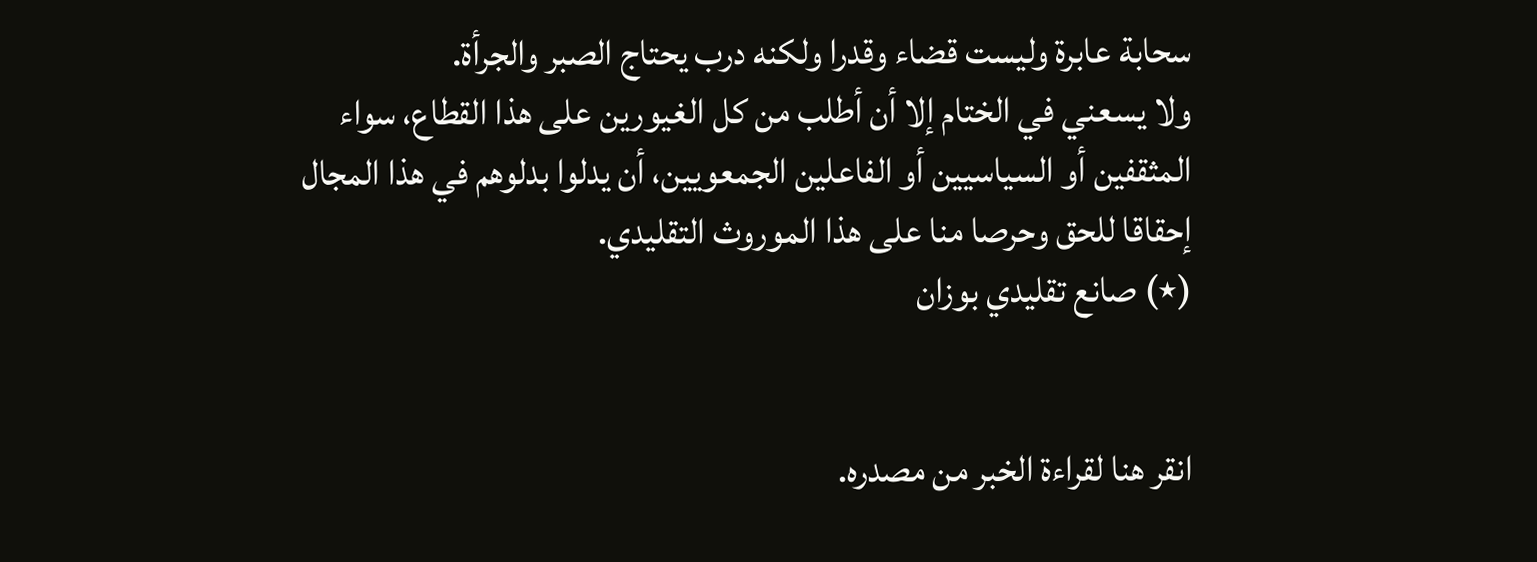سحابة عابرة وليست قضاء وقدرا ولكنه درب يحتاج الصبر والجرأة.
ولا يسعني في الختام إلا أن أطلب من كل الغيورين على هذا القطاع، سواء المثقفين أو السياسيين أو الفاعلين الجمعويين، أن يدلوا بدلوهم في هذا المجال إحقاقا للحق وحرصا منا على هذا الموروث التقليدي.
(٭) صانع تقليدي بوزان


انقر هنا لقراءة الخبر من مصدره.